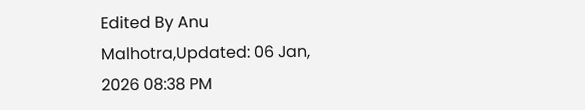Edited By Anu Malhotra,Updated: 06 Jan, 2026 08:38 PM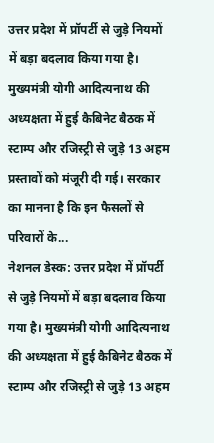उत्तर प्रदेश में प्रॉपर्टी से जुड़े नियमों में बड़ा बदलाव किया गया है। मुख्यमंत्री योगी आदित्यनाथ की अध्यक्षता में हुई कैबिनेट बैठक में स्टाम्प और रजिस्ट्री से जुड़े 13 अहम प्रस्तावों को मंजूरी दी गई। सरकार का मानना है कि इन फैसलों से परिवारों के...
नेशनल डेस्क: उत्तर प्रदेश में प्रॉपर्टी से जुड़े नियमों में बड़ा बदलाव किया गया है। मुख्यमंत्री योगी आदित्यनाथ की अध्यक्षता में हुई कैबिनेट बैठक में स्टाम्प और रजिस्ट्री से जुड़े 13 अहम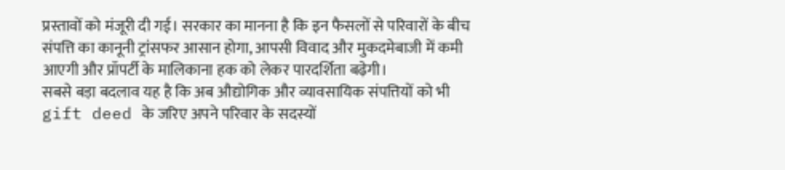प्रस्तावों को मंजूरी दी गई। सरकार का मानना है कि इन फैसलों से परिवारों के बीच संपत्ति का कानूनी ट्रांसफर आसान होगा, आपसी विवाद और मुकदमेबाजी में कमी आएगी और प्रॉपर्टी के मालिकाना हक को लेकर पारदर्शिता बढ़ेगी।
सबसे बड़ा बदलाव यह है कि अब औद्योगिक और व्यावसायिक संपत्तियों को भी gift deed के जरिए अपने परिवार के सदस्यों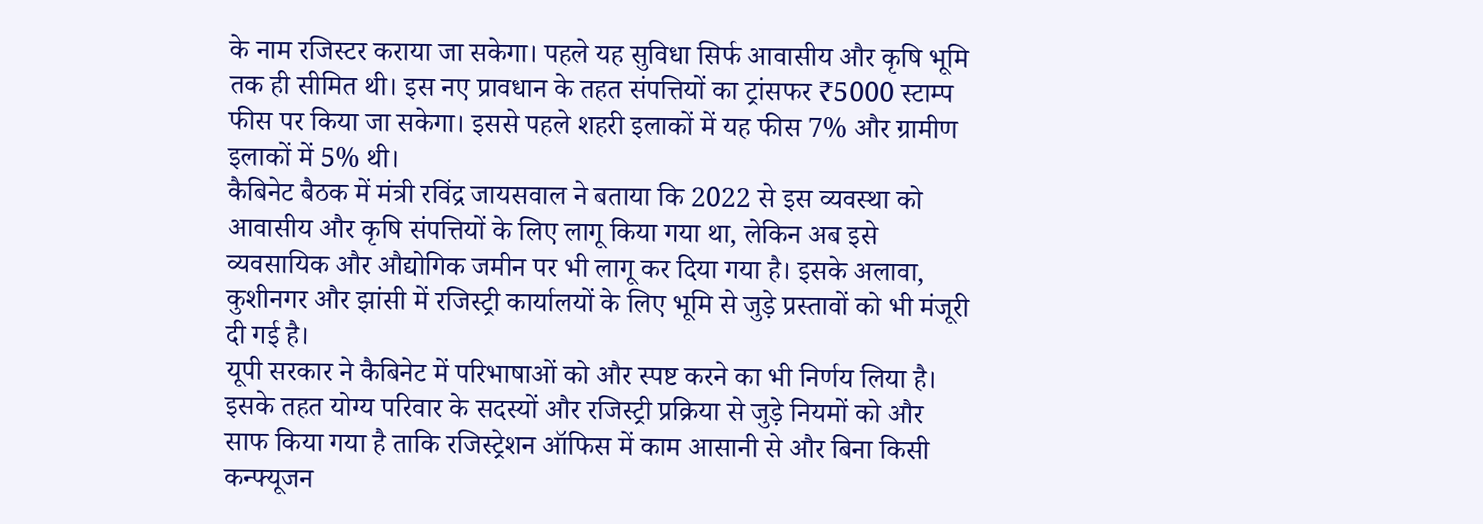के नाम रजिस्टर कराया जा सकेगा। पहले यह सुविधा सिर्फ आवासीय और कृषि भूमि तक ही सीमित थी। इस नए प्रावधान के तहत संपत्तियों का ट्रांसफर ₹5000 स्टाम्प फीस पर किया जा सकेगा। इससे पहले शहरी इलाकों में यह फीस 7% और ग्रामीण इलाकों में 5% थी।
कैबिनेट बैठक में मंत्री रविंद्र जायसवाल ने बताया कि 2022 से इस व्यवस्था को आवासीय और कृषि संपत्तियों के लिए लागू किया गया था, लेकिन अब इसे व्यवसायिक और औद्योगिक जमीन पर भी लागू कर दिया गया है। इसके अलावा, कुशीनगर और झांसी में रजिस्ट्री कार्यालयों के लिए भूमि से जुड़े प्रस्तावों को भी मंजूरी दी गई है।
यूपी सरकार ने कैबिनेट में परिभाषाओं को और स्पष्ट करने का भी निर्णय लिया है। इसके तहत योग्य परिवार के सदस्यों और रजिस्ट्री प्रक्रिया से जुड़े नियमों को और साफ किया गया है ताकि रजिस्ट्रेशन ऑफिस में काम आसानी से और बिना किसी कन्फ्यूजन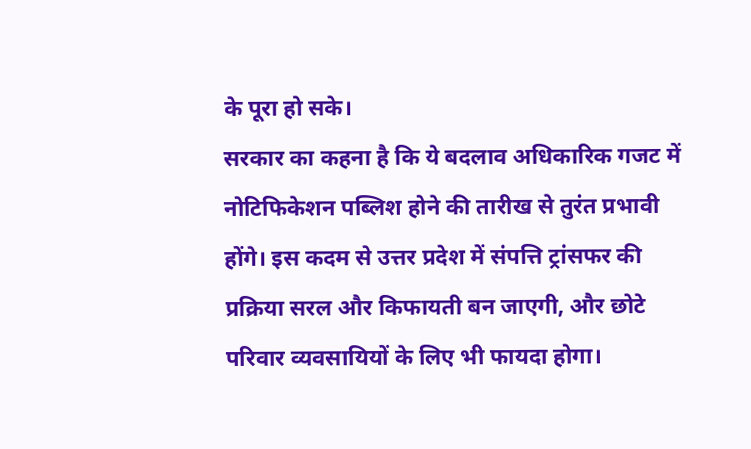के पूरा हो सके।
सरकार का कहना है कि ये बदलाव अधिकारिक गजट में नोटिफिकेशन पब्लिश होने की तारीख से तुरंत प्रभावी होंगे। इस कदम से उत्तर प्रदेश में संपत्ति ट्रांसफर की प्रक्रिया सरल और किफायती बन जाएगी, और छोटे परिवार व्यवसायियों के लिए भी फायदा होगा।